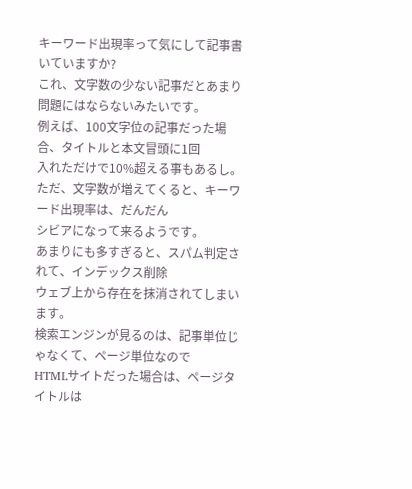キーワード出現率って気にして記事書いていますか?
これ、文字数の少ない記事だとあまり問題にはならないみたいです。
例えば、100文字位の記事だった場合、タイトルと本文冒頭に1回
入れただけで10%超える事もあるし。
ただ、文字数が増えてくると、キーワード出現率は、だんだん
シビアになって来るようです。
あまりにも多すぎると、スパム判定されて、インデックス削除
ウェブ上から存在を抹消されてしまいます。
検索エンジンが見るのは、記事単位じゃなくて、ページ単位なので
HTMLサイトだった場合は、ページタイトルは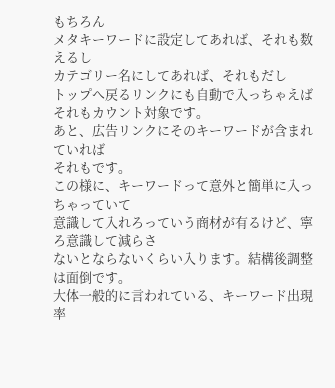もちろん
メタキーワードに設定してあれば、それも数えるし
カテゴリー名にしてあれば、それもだし
トップへ戻るリンクにも自動で入っちゃえばそれもカウント対象です。
あと、広告リンクにそのキーワードが含まれていれば
それもです。
この様に、キーワードって意外と簡単に入っちゃっていて
意識して入れろっていう商材が有るけど、寧ろ意識して減らさ
ないとならないくらい入ります。結構後調整は面倒です。
大体一般的に言われている、キーワード出現率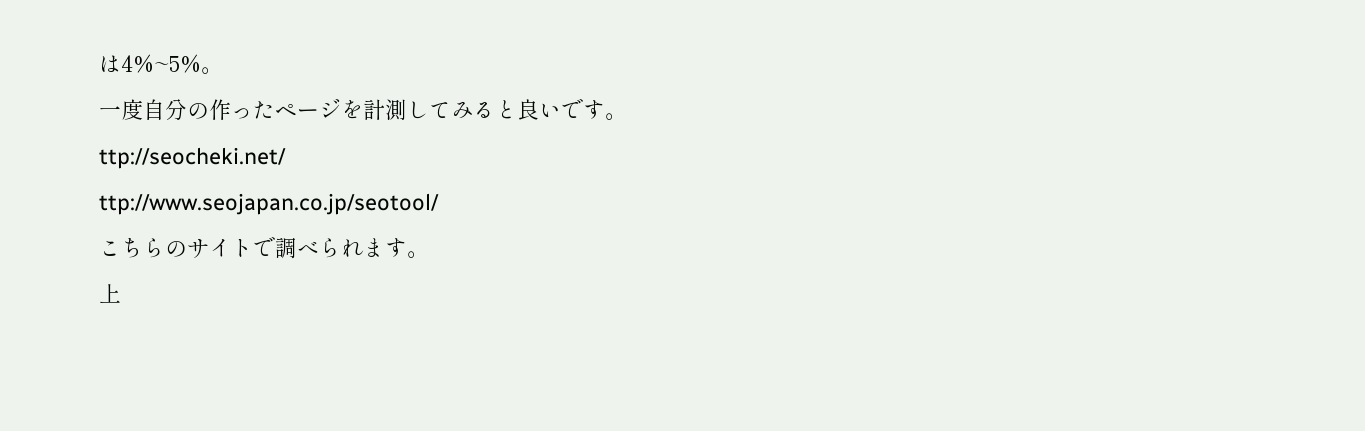は4%~5%。
一度自分の作ったページを計測してみると良いです。
ttp://seocheki.net/
ttp://www.seojapan.co.jp/seotool/
こちらのサイトで調べられます。
上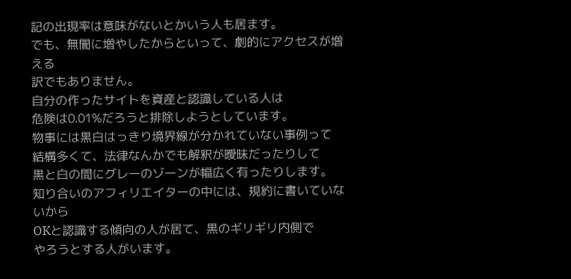記の出現率は意味がないとかいう人も居ます。
でも、無闇に増やしたからといって、劇的にアクセスが増える
訳でもありません。
自分の作ったサイトを資産と認識している人は
危険は0.01%だろうと排除しようとしています。
物事には黒白はっきり境界線が分かれていない事例って
結構多くて、法律なんかでも解釈が曖昧だったりして
黒と白の間にグレーのゾーンが幅広く有ったりします。
知り合いのアフィリエイターの中には、規約に書いていないから
OKと認識する傾向の人が居て、黒のギリギリ内側で
やろうとする人がいます。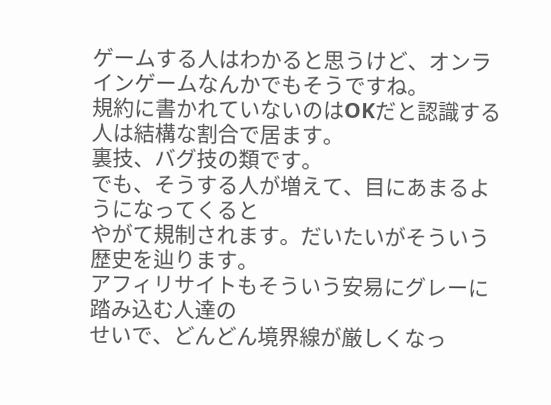ゲームする人はわかると思うけど、オンラインゲームなんかでもそうですね。
規約に書かれていないのはOKだと認識する人は結構な割合で居ます。
裏技、バグ技の類です。
でも、そうする人が増えて、目にあまるようになってくると
やがて規制されます。だいたいがそういう歴史を辿ります。
アフィリサイトもそういう安易にグレーに踏み込む人達の
せいで、どんどん境界線が厳しくなっ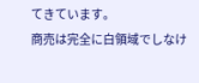てきています。
商売は完全に白領域でしなけ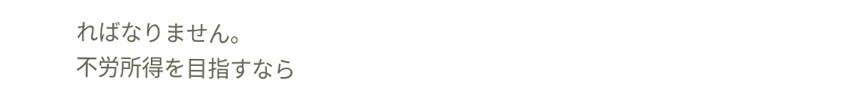ればなりません。
不労所得を目指すなら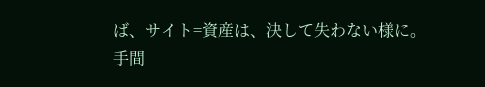ば、サイト=資産は、決して失わない様に。
手間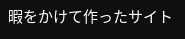暇をかけて作ったサイト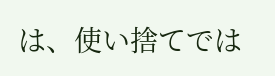は、使い捨てでは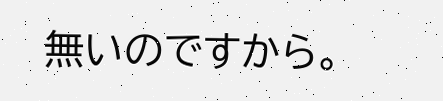無いのですから。